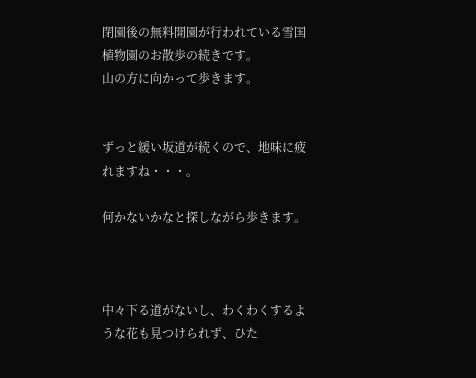閉園後の無料開園が行われている雪国植物園のお散歩の続きです。
山の方に向かって歩きます。


ずっと緩い坂道が続くので、地味に疲れますね・・・。

何かないかなと探しながら歩きます。



中々下る道がないし、わくわくするような花も見つけられず、ひた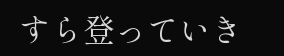すら登っていき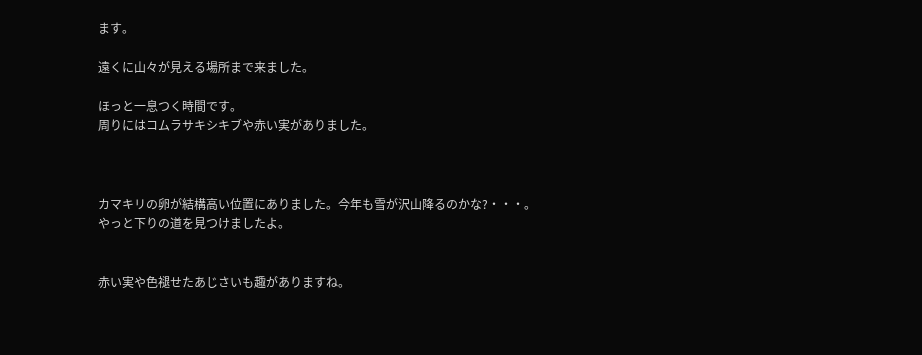ます。

遠くに山々が見える場所まで来ました。

ほっと一息つく時間です。
周りにはコムラサキシキブや赤い実がありました。



カマキリの卵が結構高い位置にありました。今年も雪が沢山降るのかな?・・・。
やっと下りの道を見つけましたよ。


赤い実や色褪せたあじさいも趣がありますね。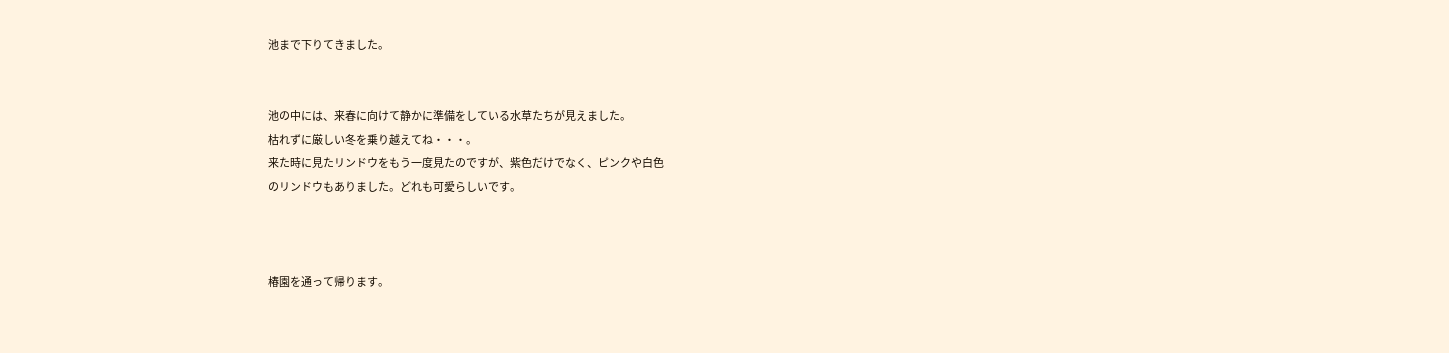池まで下りてきました。


池の中には、来春に向けて静かに準備をしている水草たちが見えました。
枯れずに厳しい冬を乗り越えてね・・・。
来た時に見たリンドウをもう一度見たのですが、紫色だけでなく、ピンクや白色
のリンドウもありました。どれも可愛らしいです。



椿園を通って帰ります。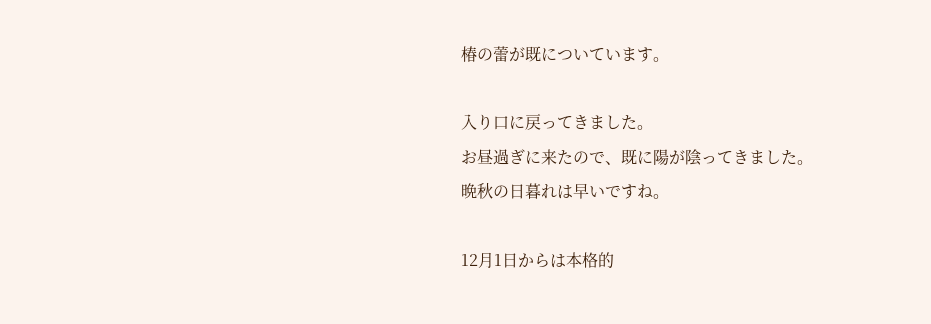椿の蕾が既についています。

入り口に戻ってきました。
お昼過ぎに来たので、既に陽が陰ってきました。
晩秋の日暮れは早いですね。

12月1日からは本格的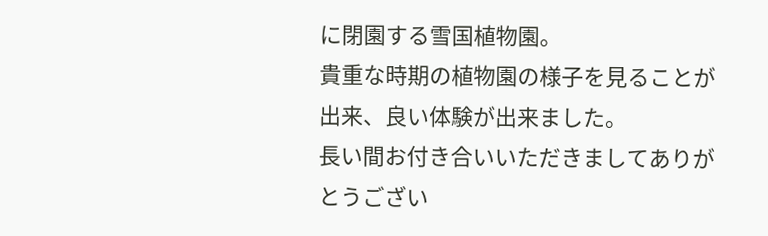に閉園する雪国植物園。
貴重な時期の植物園の様子を見ることが出来、良い体験が出来ました。
長い間お付き合いいただきましてありがとうござい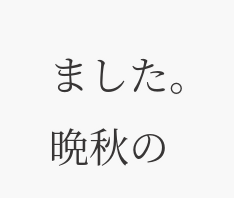ました。
晩秋の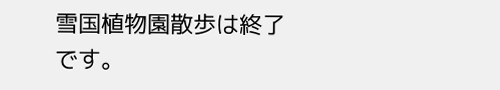雪国植物園散歩は終了です。